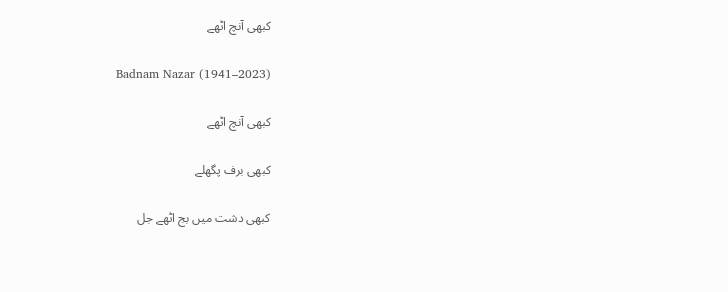کبھی آنچ اٹھے

Badnam Nazar (1941–2023)

کبھی آنچ اٹھے

کبھی برف پگھلے

کبھی دشت میں بج اٹھے جل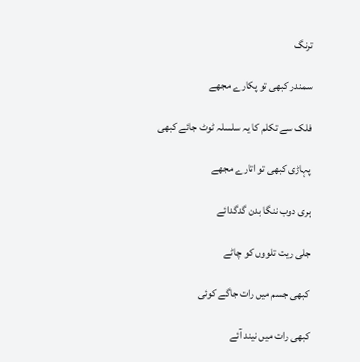ترنگ

سمندر کبھی تو پکارے مجھے

فلک سے تکلم کا یہ سلسلہ ٹوٹ جائے کبھی

پہاڑی کبھی تو اتارے مجھے

ہری دوب ننگا بدن گدگدائے

جلی ریت تلووں کو چاٹے

کبھی جسم میں رات جاگے کوئی

کبھی رات میں نیند آئے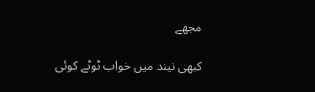مجھے

کبھی نیند میں خواب ٹوٹے کوئی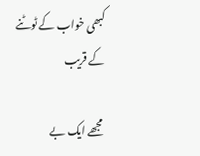کبھی خواب کے ٹوٹنے کے قریب

مجھے ایک بے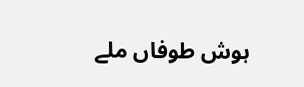ہوش طوفاں ملے